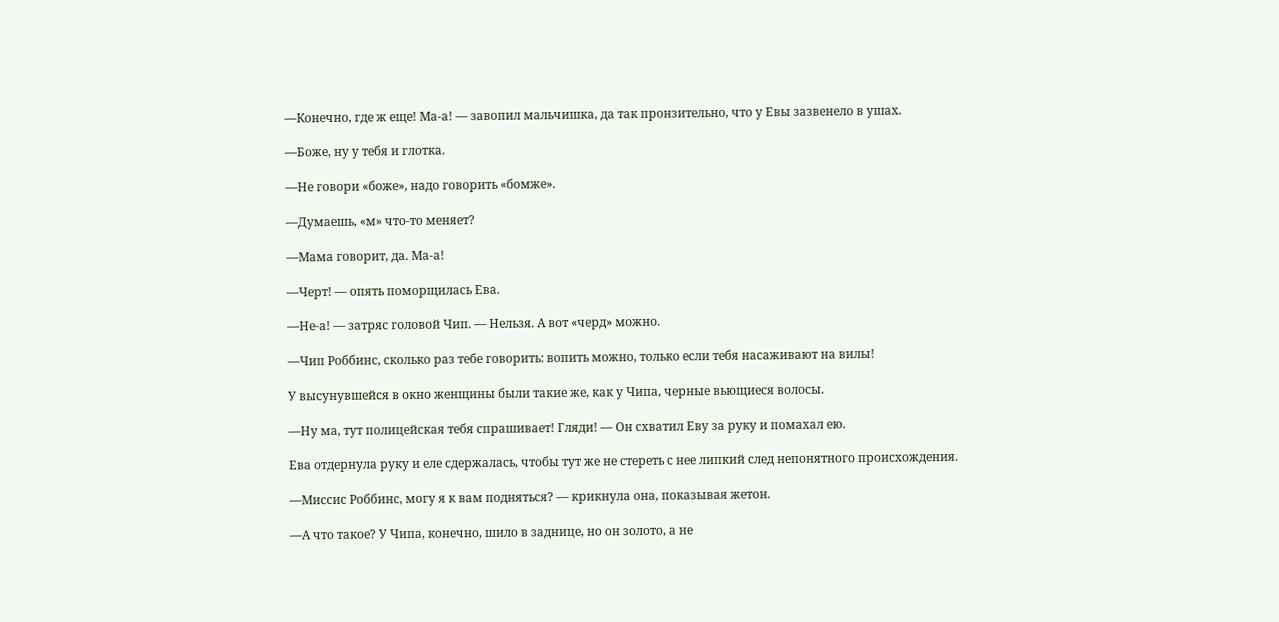—Конечно, где ж еще! Ма-а! — завопил мальчишка, да так пронзительно, что у Евы зазвенело в ушах.

—Боже, ну у тебя и глотка.

—Не говори «боже», надо говорить «бомже».

—Думаешь, «м» что-то меняет?

—Мама говорит, да. Ма-а!

—Черт! — опять поморщилась Ева.

—Не-а! — затряс головой Чип. — Нельзя. А вот «черд» можно.

—Чип Роббинс, сколько раз тебе говорить: вопить можно, только если тебя насаживают на вилы!

У высунувшейся в окно женщины были такие же, как у Чипа, черные вьющиеся волосы.

—Ну ма, тут полицейская тебя спрашивает! Гляди! — Он схватил Еву за руку и помахал ею.

Ева отдернула руку и еле сдержалась, чтобы тут же не стереть с нее липкий след непонятного происхождения.

—Миссис Роббинс, могу я к вам подняться? — крикнула она, показывая жетон.

—А что такое? У Чипа, конечно, шило в заднице, но он золото, а не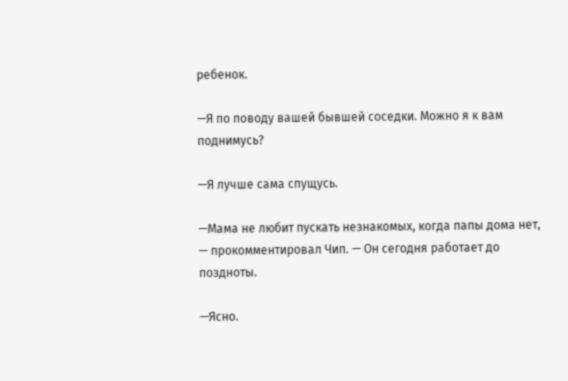ребенок.

—Я по поводу вашей бывшей соседки. Можно я к вам поднимусь?

—Я лучше сама спущусь.

—Мама не любит пускать незнакомых, когда папы дома нет, — прокомментировал Чип. — Он сегодня работает до поздноты.

—Ясно.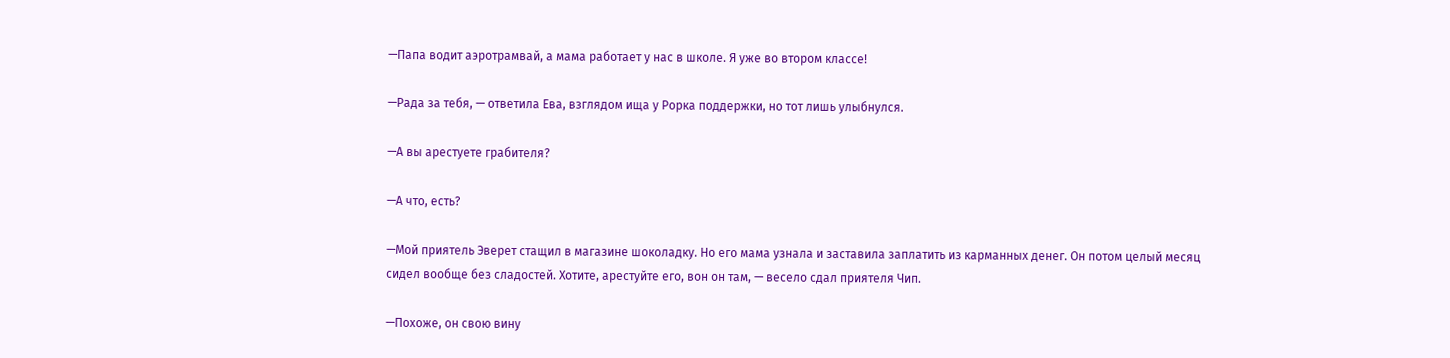—Папа водит аэротрамвай, а мама работает у нас в школе. Я уже во втором классе!

—Рада за тебя, — ответила Ева, взглядом ища у Рорка поддержки, но тот лишь улыбнулся.

—А вы арестуете грабителя?

—А что, есть?

—Мой приятель Эверет стащил в магазине шоколадку. Но его мама узнала и заставила заплатить из карманных денег. Он потом целый месяц сидел вообще без сладостей. Хотите, арестуйте его, вон он там, — весело сдал приятеля Чип.

—Похоже, он свою вину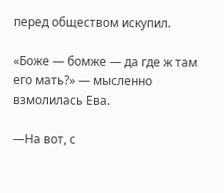перед обществом искупил.

«Боже — бомже — да где ж там его мать?» — мысленно взмолилась Ева.

—На вот, с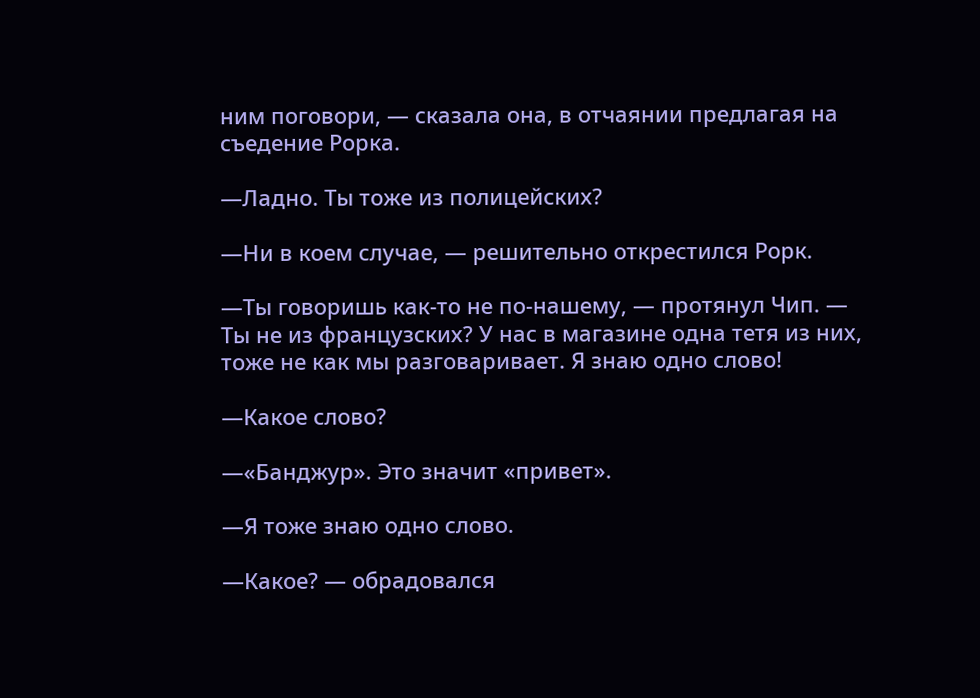ним поговори, — сказала она, в отчаянии предлагая на съедение Рорка.

—Ладно. Ты тоже из полицейских?

—Ни в коем случае, — решительно открестился Рорк.

—Ты говоришь как-то не по-нашему, — протянул Чип. — Ты не из французских? У нас в магазине одна тетя из них, тоже не как мы разговаривает. Я знаю одно слово!

—Какое слово?

—«Банджур». Это значит «привет».

—Я тоже знаю одно слово.

—Какое? — обрадовался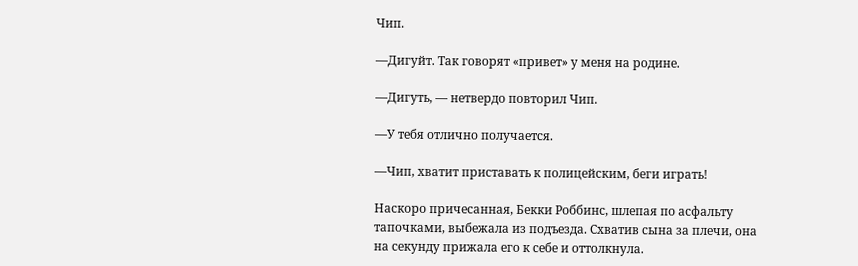Чип.

—Дигуйт. Так говорят «привет» у меня на родине.

—Дигуть, — нетвердо повторил Чип.

—У тебя отлично получается.

—Чип, хватит приставать к полицейским, беги играть!

Наскоро причесанная, Бекки Роббинс, шлепая по асфальту тапочками, выбежала из подъезда. Схватив сына за плечи, она на секунду прижала его к себе и оттолкнула.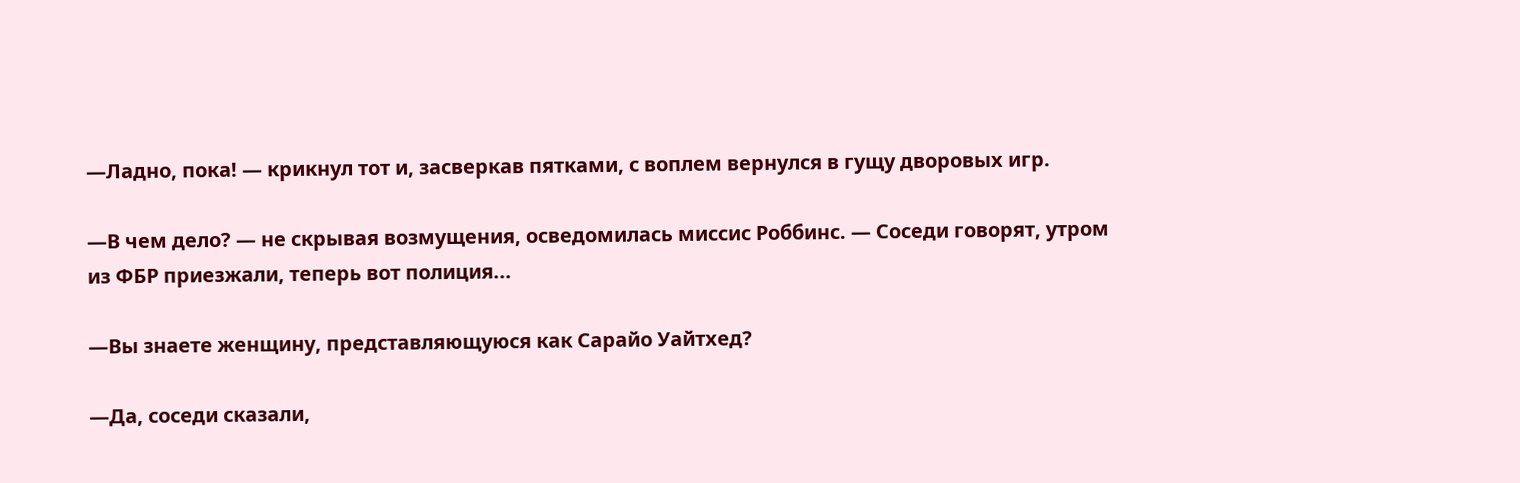—Ладно, пока! — крикнул тот и, засверкав пятками, с воплем вернулся в гущу дворовых игр.

—В чем дело? — не скрывая возмущения, осведомилась миссис Роббинс. — Соседи говорят, утром из ФБР приезжали, теперь вот полиция...

—Вы знаете женщину, представляющуюся как Сарайо Уайтхед?

—Да, соседи сказали,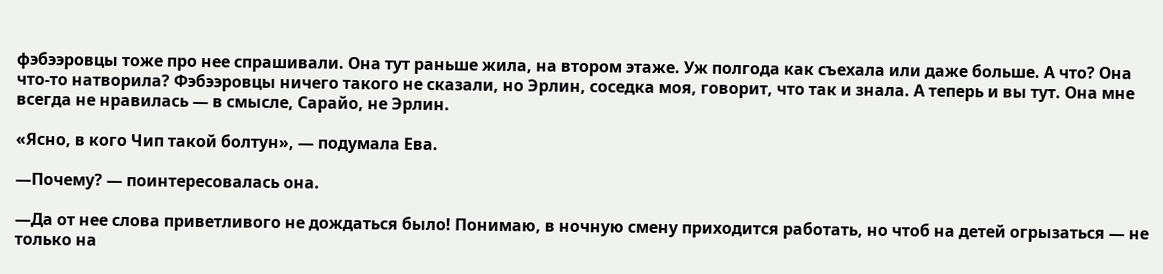фэбээровцы тоже про нее спрашивали. Она тут раньше жила, на втором этаже. Уж полгода как съехала или даже больше. А что? Она что-то натворила? Фэбээровцы ничего такого не сказали, но Эрлин, соседка моя, говорит, что так и знала. А теперь и вы тут. Она мне всегда не нравилась — в смысле, Сарайо, не Эрлин.

«Ясно, в кого Чип такой болтун», — подумала Ева.

—Почему? — поинтересовалась она.

—Да от нее слова приветливого не дождаться было! Понимаю, в ночную смену приходится работать, но чтоб на детей огрызаться — не только на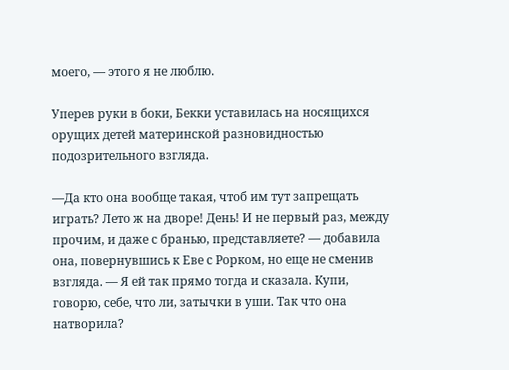моего, — этого я не люблю.

Уперев руки в боки, Бекки уставилась на носящихся орущих детей материнской разновидностью подозрительного взгляда.

—Да кто она вообще такая, чтоб им тут запрещать играть? Лето ж на дворе! День! И не первый раз, между прочим, и даже с бранью, представляете? — добавила она, повернувшись к Еве с Рорком, но еще не сменив взгляда. — Я ей так прямо тогда и сказала. Купи, говорю, себе, что ли, затычки в уши. Так что она натворила?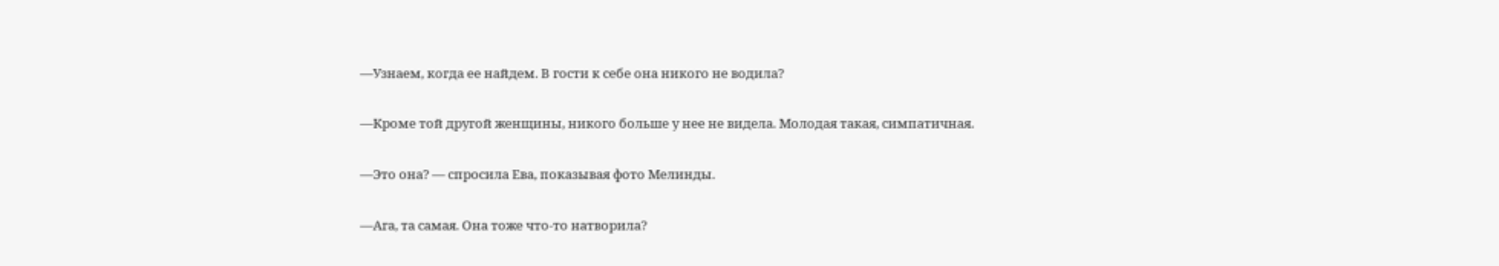—Узнаем, когда ее найдем. В гости к себе она никого не водила?

—Кроме той другой женщины, никого больше у нее не видела. Молодая такая, симпатичная.

—Это она? — спросила Ева, показывая фото Мелинды.

—Ага, та самая. Она тоже что-то натворила?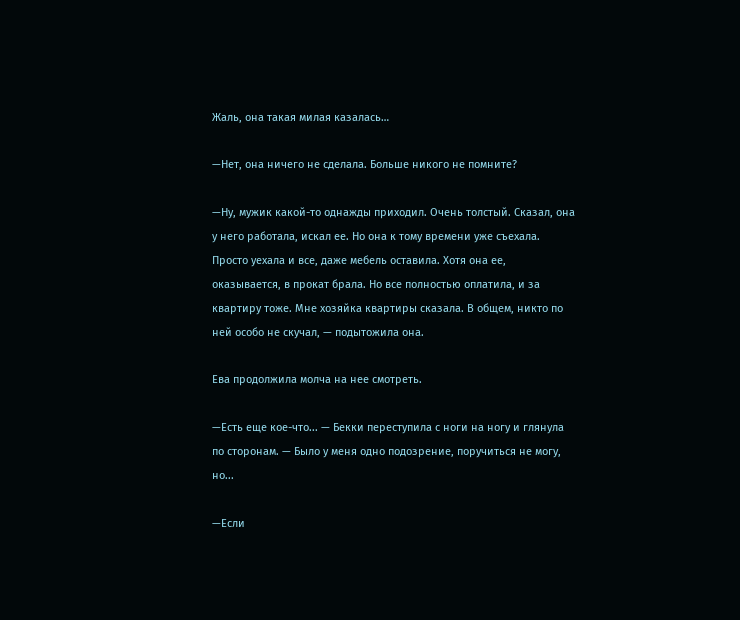Жаль, она такая милая казалась…

—Нет, она ничего не сделала. Больше никого не помните?

—Ну, мужик какой-то однажды приходил. Очень толстый. Сказал, она у него работала, искал ее. Но она к тому времени уже съехала. Просто уехала и все, даже мебель оставила. Хотя она ее, оказывается, в прокат брала. Но все полностью оплатила, и за квартиру тоже. Мне хозяйка квартиры сказала. В общем, никто по ней особо не скучал, — подытожила она.

Ева продолжила молча на нее смотреть.

—Есть еще кое-что... — Бекки переступила с ноги на ногу и глянула по сторонам. — Было у меня одно подозрение, поручиться не могу, но...

—Если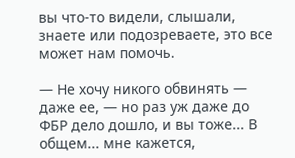вы что-то видели, слышали, знаете или подозреваете, это все может нам помочь.

— Не хочу никого обвинять — даже ее, — но раз уж даже до ФБР дело дошло, и вы тоже... В общем... мне кажется,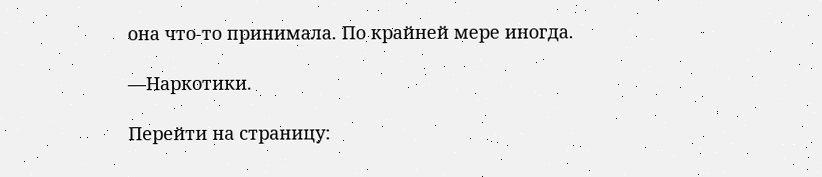она что-то принимала. По крайней мере иногда.

—Наркотики.

Перейти на страницу: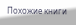Похожие книги